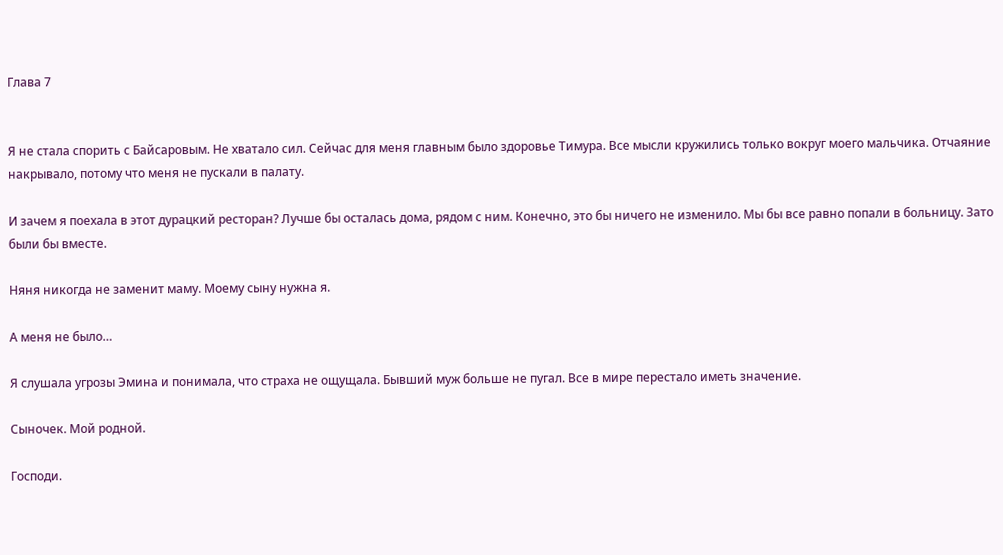Глава 7


Я не стала спорить с Байсаровым. Не хватало сил. Сейчас для меня главным было здоровье Тимура. Все мысли кружились только вокруг моего мальчика. Отчаяние накрывало, потому что меня не пускали в палату.

И зачем я поехала в этот дурацкий ресторан? Лучше бы осталась дома, рядом с ним. Конечно, это бы ничего не изменило. Мы бы все равно попали в больницу. Зато были бы вместе.

Няня никогда не заменит маму. Моему сыну нужна я.

А меня не было…

Я слушала угрозы Эмина и понимала, что страха не ощущала. Бывший муж больше не пугал. Все в мире перестало иметь значение.

Сыночек. Мой родной.

Господи.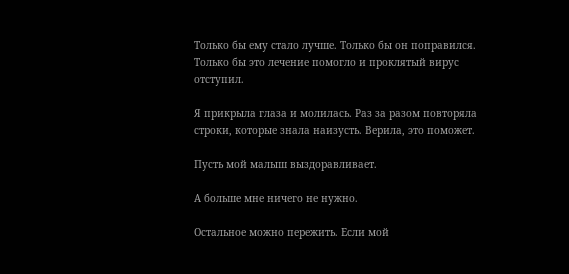Только бы ему стало лучше. Только бы он поправился. Только бы это лечение помогло и проклятый вирус отступил.

Я прикрыла глаза и молилась. Раз за разом повторяла строки, которые знала наизусть. Верила, это поможет.

Пусть мой малыш выздоравливает.

А больше мне ничего не нужно.

Остальное можно пережить. Если мой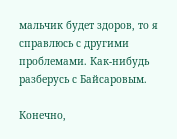мальчик будет здоров, то я справлюсь с другими проблемами. Как-нибудь разберусь с Байсаровым.

Конечно,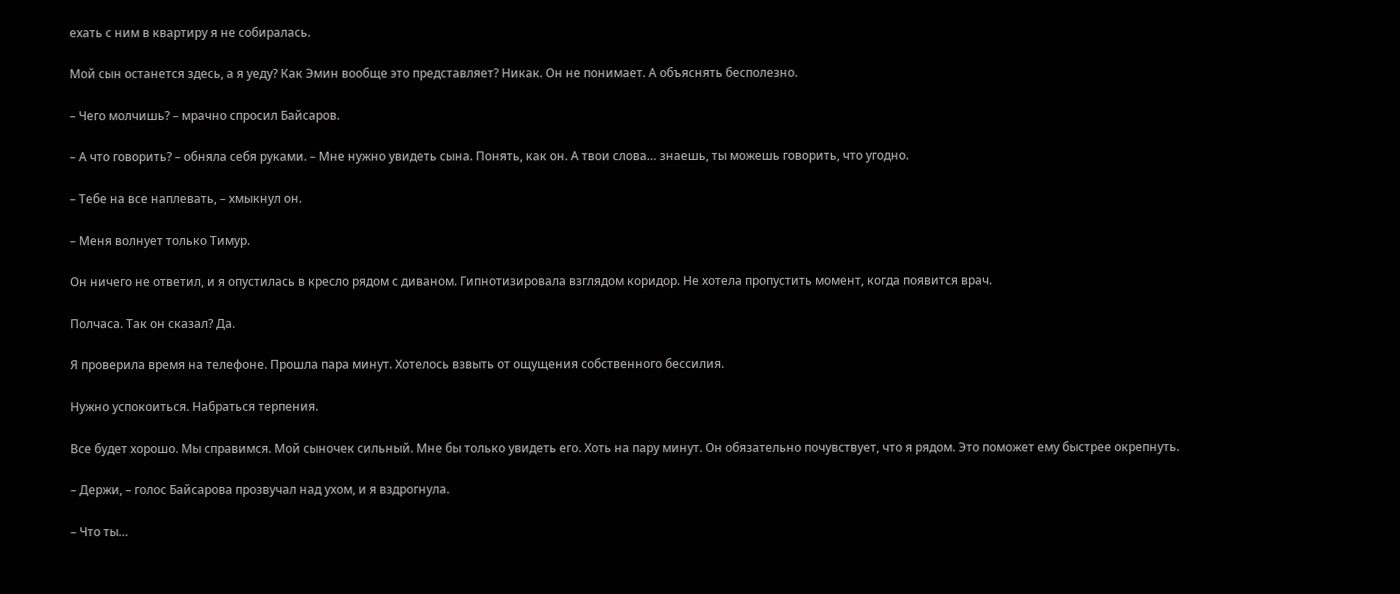ехать с ним в квартиру я не собиралась.

Мой сын останется здесь, а я уеду? Как Эмин вообще это представляет? Никак. Он не понимает. А объяснять бесполезно.

– Чего молчишь? – мрачно спросил Байсаров.

– А что говорить? – обняла себя руками. – Мне нужно увидеть сына. Понять, как он. А твои слова… знаешь, ты можешь говорить, что угодно.

– Тебе на все наплевать, – хмыкнул он.

– Меня волнует только Тимур.

Он ничего не ответил, и я опустилась в кресло рядом с диваном. Гипнотизировала взглядом коридор. Не хотела пропустить момент, когда появится врач.

Полчаса. Так он сказал? Да.

Я проверила время на телефоне. Прошла пара минут. Хотелось взвыть от ощущения собственного бессилия.

Нужно успокоиться. Набраться терпения.

Все будет хорошо. Мы справимся. Мой сыночек сильный. Мне бы только увидеть его. Хоть на пару минут. Он обязательно почувствует, что я рядом. Это поможет ему быстрее окрепнуть.

– Держи, – голос Байсарова прозвучал над ухом, и я вздрогнула.

– Что ты…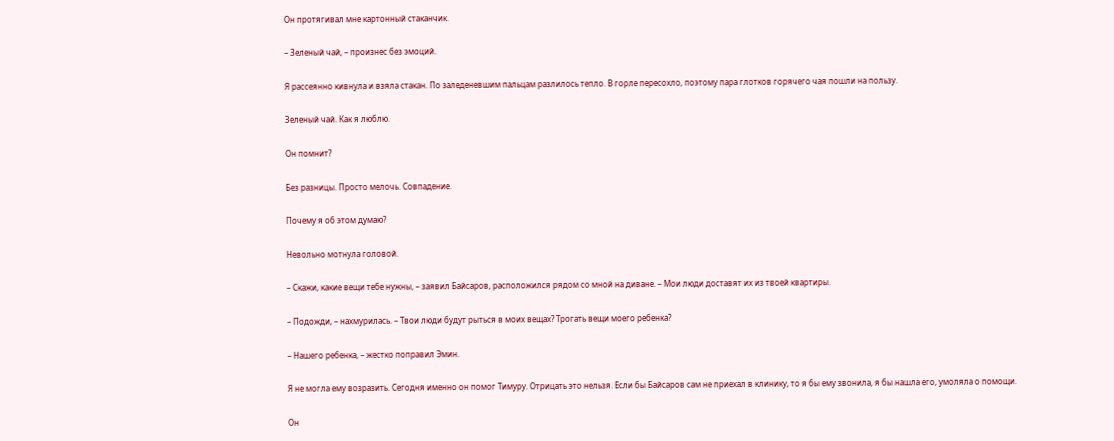Он протягивал мне картонный стаканчик.

– Зеленый чай, – произнес без эмоций.

Я рассеянно кивнула и взяла стакан. По заледеневшим пальцам разлилось тепло. В горле пересохло, поэтому пара глотков горячего чая пошли на пользу.

Зеленый чай. Как я люблю.

Он помнит?

Без разницы. Просто мелочь. Совпадение.

Почему я об этом думаю?

Невольно мотнула головой.

– Скажи, какие вещи тебе нужны, – заявил Байсаров, расположился рядом со мной на диване. – Мои люди доставят их из твоей квартиры.

– Подожди, – нахмурилась. – Твои люди будут рыться в моих вещах? Трогать вещи моего ребенка?

– Нашего ребенка, – жестко поправил Эмин.

Я не могла ему возразить. Сегодня именно он помог Тимуру. Отрицать это нельзя. Если бы Байсаров сам не приехал в клинику, то я бы ему звонила, я бы нашла его, умоляла о помощи.

Он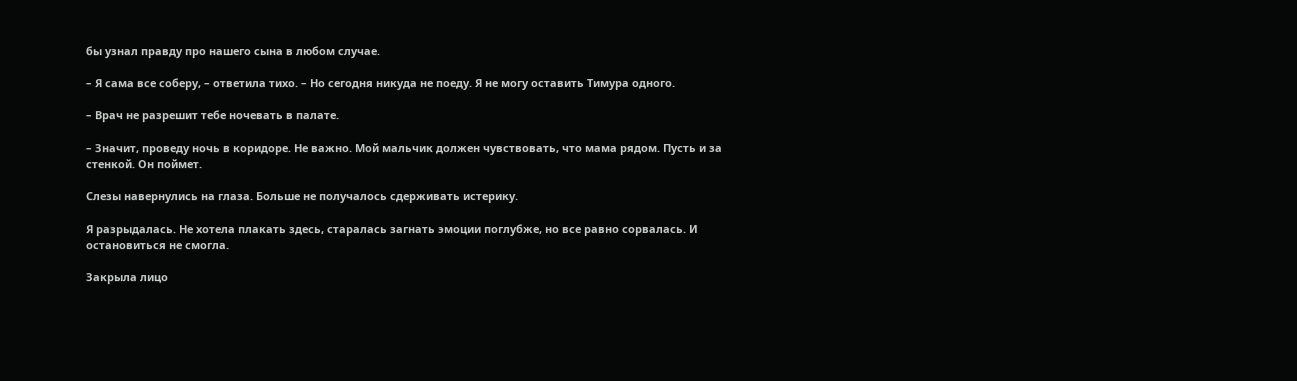бы узнал правду про нашего сына в любом случае.

– Я сама все соберу, – ответила тихо. – Но сегодня никуда не поеду. Я не могу оставить Тимура одного.

– Врач не разрешит тебе ночевать в палате.

– Значит, проведу ночь в коридоре. Не важно. Мой мальчик должен чувствовать, что мама рядом. Пусть и за стенкой. Он поймет.

Слезы навернулись на глаза. Больше не получалось сдерживать истерику.

Я разрыдалась. Не хотела плакать здесь, старалась загнать эмоции поглубже, но все равно сорвалась. И остановиться не смогла.

Закрыла лицо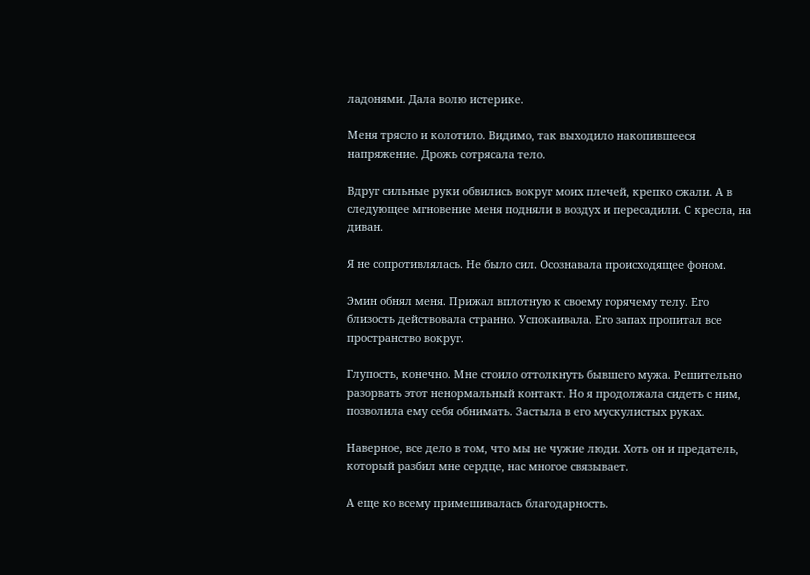ладонями. Дала волю истерике.

Меня трясло и колотило. Видимо, так выходило накопившееся напряжение. Дрожь сотрясала тело.

Вдруг сильные руки обвились вокруг моих плечей, крепко сжали. А в следующее мгновение меня подняли в воздух и пересадили. С кресла, на диван.

Я не сопротивлялась. Не было сил. Осознавала происходящее фоном.

Эмин обнял меня. Прижал вплотную к своему горячему телу. Его близость действовала странно. Успокаивала. Его запах пропитал все пространство вокруг.

Глупость, конечно. Мне стоило оттолкнуть бывшего мужа. Решительно разорвать этот ненормальный контакт. Но я продолжала сидеть с ним, позволила ему себя обнимать. Застыла в его мускулистых руках.

Наверное, все дело в том, что мы не чужие люди. Хоть он и предатель, который разбил мне сердце, нас многое связывает.

А еще ко всему примешивалась благодарность.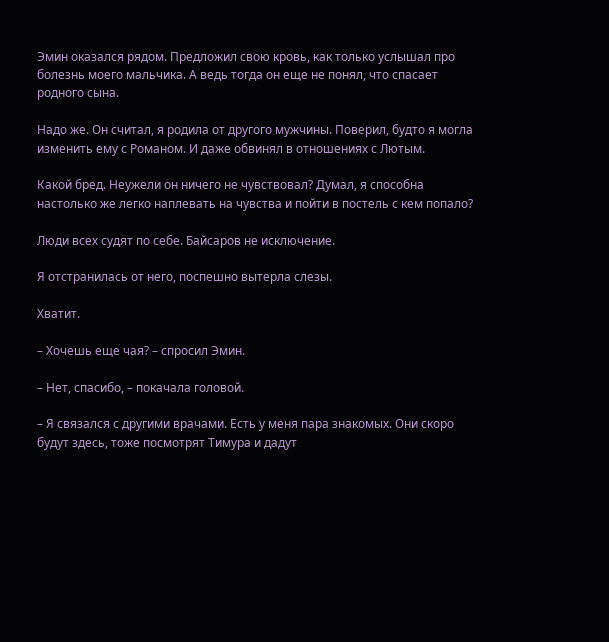Эмин оказался рядом. Предложил свою кровь, как только услышал про болезнь моего мальчика. А ведь тогда он еще не понял, что спасает родного сына.

Надо же. Он считал, я родила от другого мужчины. Поверил, будто я могла изменить ему с Романом. И даже обвинял в отношениях с Лютым.

Какой бред. Неужели он ничего не чувствовал? Думал, я способна настолько же легко наплевать на чувства и пойти в постель с кем попало?

Люди всех судят по себе. Байсаров не исключение.

Я отстранилась от него, поспешно вытерла слезы.

Хватит.

– Хочешь еще чая? – спросил Эмин.

– Нет, спасибо, – покачала головой.

– Я связался с другими врачами. Есть у меня пара знакомых. Они скоро будут здесь, тоже посмотрят Тимура и дадут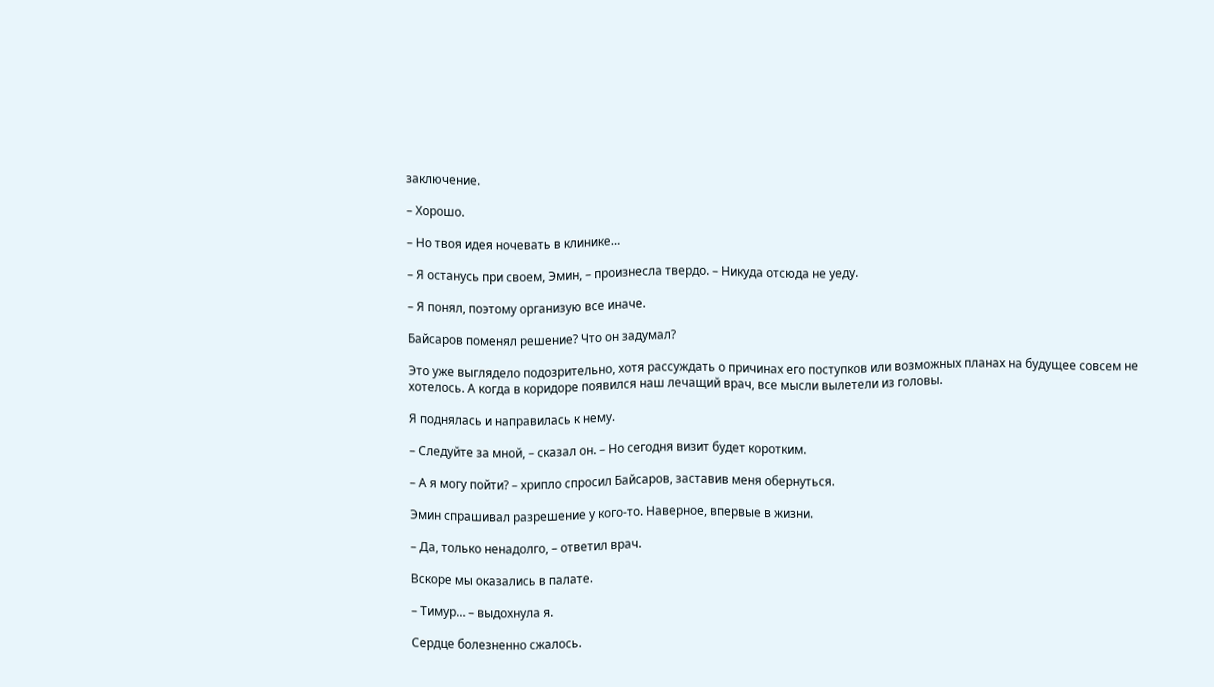заключение.

– Хорошо.

– Но твоя идея ночевать в клинике…

– Я останусь при своем, Эмин, – произнесла твердо. – Никуда отсюда не уеду.

– Я понял, поэтому организую все иначе.

Байсаров поменял решение? Что он задумал?

Это уже выглядело подозрительно, хотя рассуждать о причинах его поступков или возможных планах на будущее совсем не хотелось. А когда в коридоре появился наш лечащий врач, все мысли вылетели из головы.

Я поднялась и направилась к нему.

– Следуйте за мной, – сказал он. – Но сегодня визит будет коротким.

– А я могу пойти? – хрипло спросил Байсаров, заставив меня обернуться.

Эмин спрашивал разрешение у кого-то. Наверное, впервые в жизни.

– Да, только ненадолго, – ответил врач.

Вскоре мы оказались в палате.

– Тимур… – выдохнула я.

Сердце болезненно сжалось.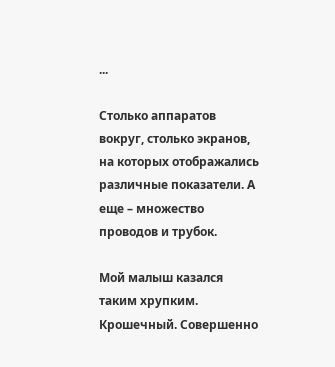...

Столько аппаратов вокруг, столько экранов, на которых отображались различные показатели. А еще – множество проводов и трубок.

Мой малыш казался таким хрупким. Крошечный. Совершенно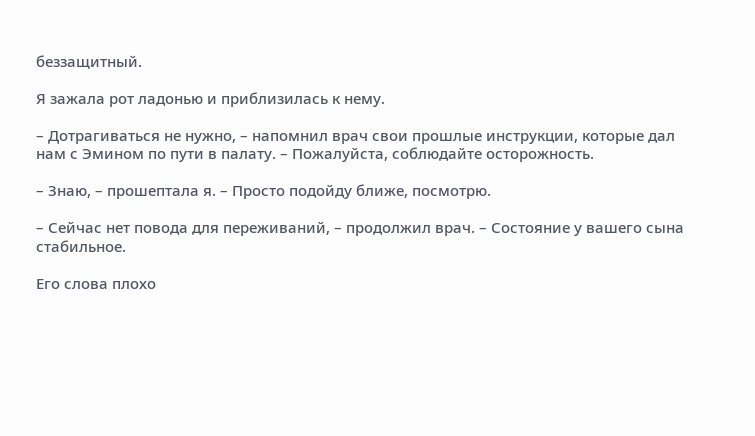беззащитный.

Я зажала рот ладонью и приблизилась к нему.

– Дотрагиваться не нужно, – напомнил врач свои прошлые инструкции, которые дал нам с Эмином по пути в палату. – Пожалуйста, соблюдайте осторожность.

– Знаю, – прошептала я. – Просто подойду ближе, посмотрю.

– Сейчас нет повода для переживаний, – продолжил врач. – Состояние у вашего сына стабильное.

Его слова плохо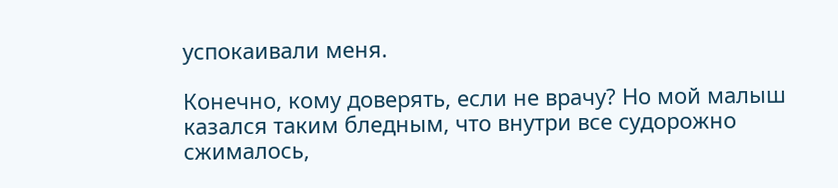успокаивали меня.

Конечно, кому доверять, если не врачу? Но мой малыш казался таким бледным, что внутри все судорожно сжималось,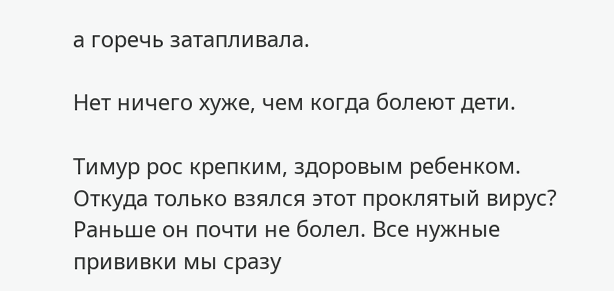а горечь затапливала.

Нет ничего хуже, чем когда болеют дети.

Тимур рос крепким, здоровым ребенком. Откуда только взялся этот проклятый вирус? Раньше он почти не болел. Все нужные прививки мы сразу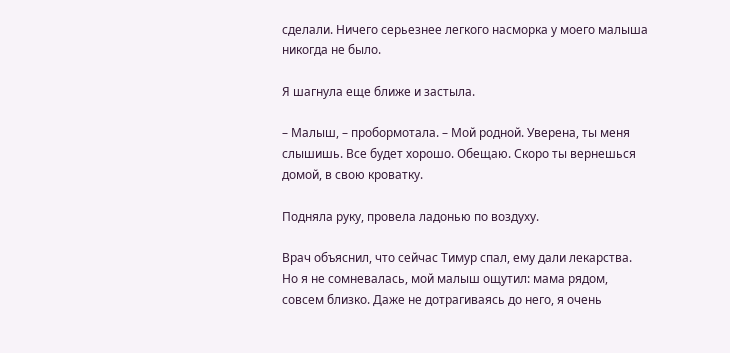сделали. Ничего серьезнее легкого насморка у моего малыша никогда не было.

Я шагнула еще ближе и застыла.

– Малыш, – пробормотала. – Мой родной. Уверена, ты меня слышишь. Все будет хорошо. Обещаю. Скоро ты вернешься домой, в свою кроватку.

Подняла руку, провела ладонью по воздуху.

Врач объяснил, что сейчас Тимур спал, ему дали лекарства. Но я не сомневалась, мой малыш ощутил: мама рядом, совсем близко. Даже не дотрагиваясь до него, я очень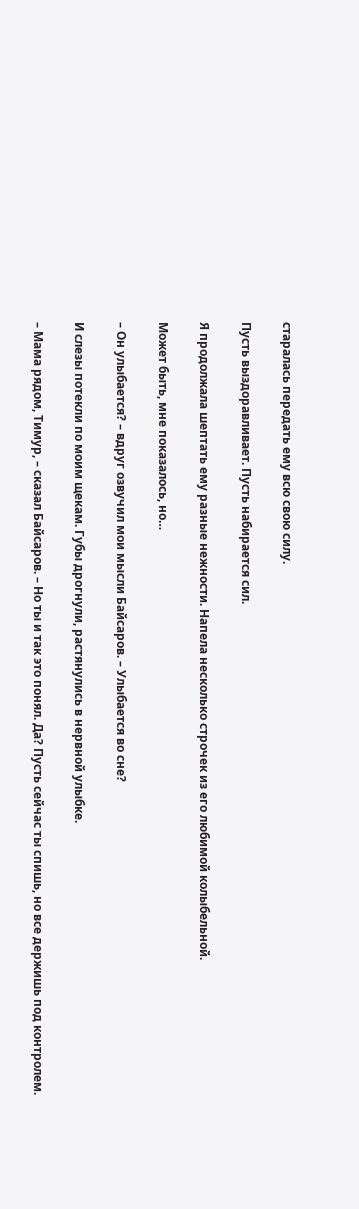старалась передать ему всю свою силу.

Пусть выздоравливает. Пусть набирается сил.

Я продолжала шептать ему разные нежности. Напела несколько строчек из его любимой колыбельной.

Может быть, мне показалось, но…

– Он улыбается? – вдруг озвучил мои мысли Байсаров. – Улыбается во сне?

И слезы потекли по моим щекам. Губы дрогнули, растянулись в нервной улыбке.

– Мама рядом, Тимур, – сказал Байсаров. – Но ты и так это понял. Да? Пусть сейчас ты спишь, но все держишь под контролем.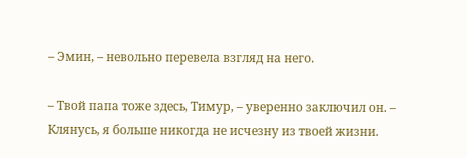– Эмин, – невольно перевела взгляд на него.

– Твой папа тоже здесь, Тимур, – уверенно заключил он. – Клянусь, я больше никогда не исчезну из твоей жизни.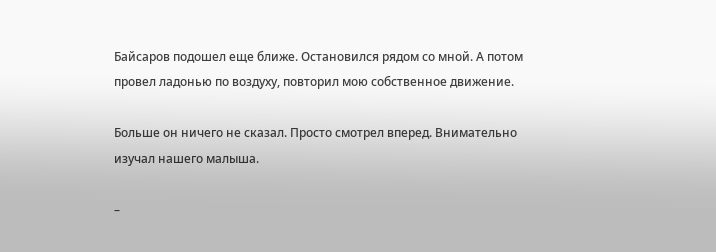Байсаров подошел еще ближе. Остановился рядом со мной. А потом провел ладонью по воздуху, повторил мою собственное движение.

Больше он ничего не сказал. Просто смотрел вперед. Внимательно изучал нашего малыша.

–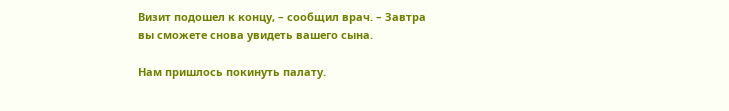Визит подошел к концу, – сообщил врач. – Завтра вы сможете снова увидеть вашего сына.

Нам пришлось покинуть палату.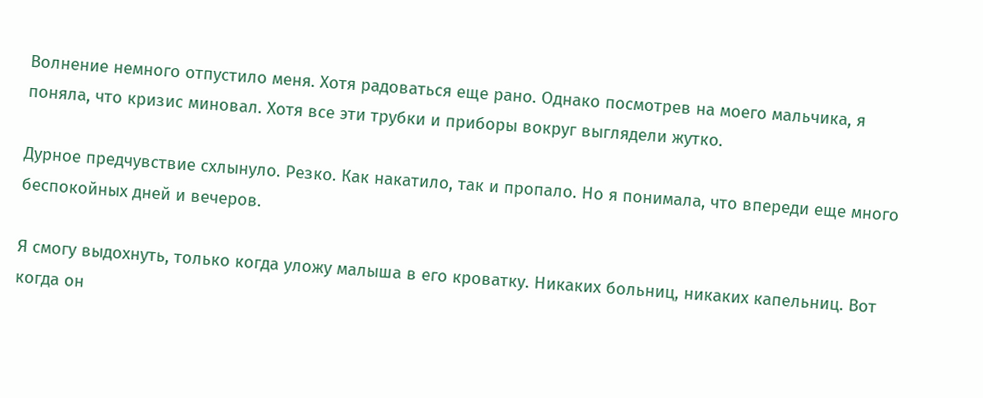Волнение немного отпустило меня. Хотя радоваться еще рано. Однако посмотрев на моего мальчика, я поняла, что кризис миновал. Хотя все эти трубки и приборы вокруг выглядели жутко.

Дурное предчувствие схлынуло. Резко. Как накатило, так и пропало. Но я понимала, что впереди еще много беспокойных дней и вечеров.

Я смогу выдохнуть, только когда уложу малыша в его кроватку. Никаких больниц, никаких капельниц. Вот когда он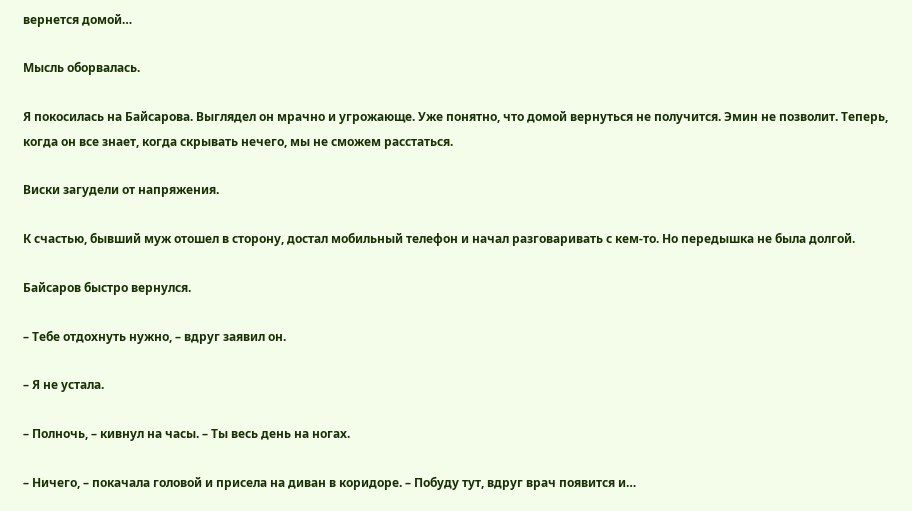вернется домой…

Мысль оборвалась.

Я покосилась на Байсарова. Выглядел он мрачно и угрожающе. Уже понятно, что домой вернуться не получится. Эмин не позволит. Теперь, когда он все знает, когда скрывать нечего, мы не сможем расстаться.

Виски загудели от напряжения.

К счастью, бывший муж отошел в сторону, достал мобильный телефон и начал разговаривать с кем-то. Но передышка не была долгой.

Байсаров быстро вернулся.

– Тебе отдохнуть нужно, – вдруг заявил он.

– Я не устала.

– Полночь, – кивнул на часы. – Ты весь день на ногах.

– Ничего, – покачала головой и присела на диван в коридоре. – Побуду тут, вдруг врач появится и…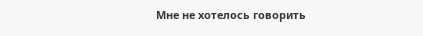Мне не хотелось говорить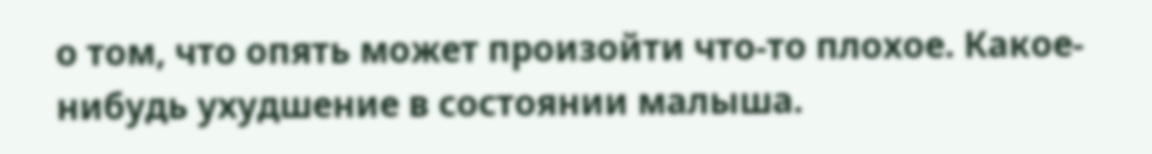о том, что опять может произойти что-то плохое. Какое-нибудь ухудшение в состоянии малыша.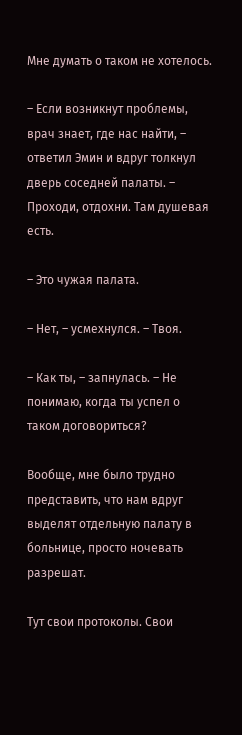Мне думать о таком не хотелось.

– Если возникнут проблемы, врач знает, где нас найти, – ответил Эмин и вдруг толкнул дверь соседней палаты. – Проходи, отдохни. Там душевая есть.

– Это чужая палата.

– Нет, – усмехнулся. – Твоя.

– Как ты, – запнулась. – Не понимаю, когда ты успел о таком договориться?

Вообще, мне было трудно представить, что нам вдруг выделят отдельную палату в больнице, просто ночевать разрешат.

Тут свои протоколы. Свои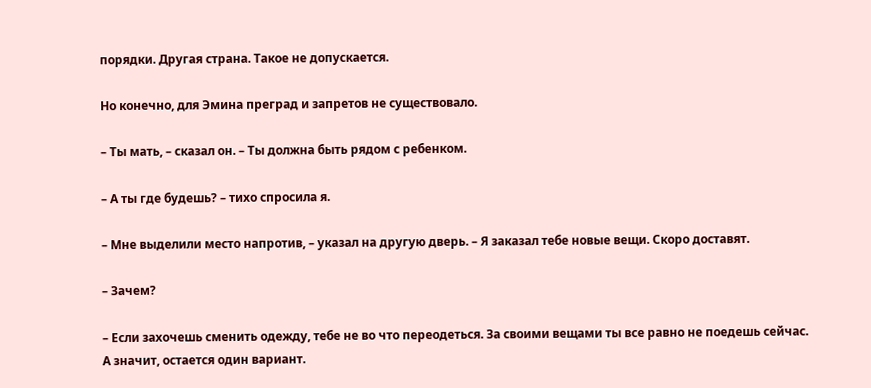порядки. Другая страна. Такое не допускается.

Но конечно, для Эмина преград и запретов не существовало.

– Ты мать, – сказал он. – Ты должна быть рядом с ребенком.

– А ты где будешь? – тихо спросила я.

– Мне выделили место напротив, – указал на другую дверь. – Я заказал тебе новые вещи. Скоро доставят.

– Зачем?

– Если захочешь сменить одежду, тебе не во что переодеться. За своими вещами ты все равно не поедешь сейчас. А значит, остается один вариант.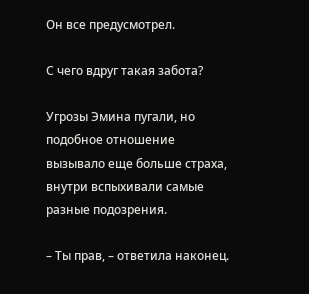Он все предусмотрел.

С чего вдруг такая забота?

Угрозы Эмина пугали, но подобное отношение вызывало еще больше страха, внутри вспыхивали самые разные подозрения.

– Ты прав, – ответила наконец.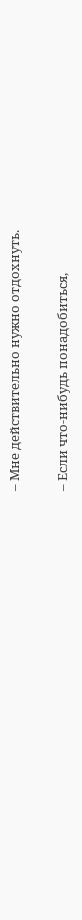– Мне действительно нужно отдохнуть.

– Если что-нибудь понадобиться,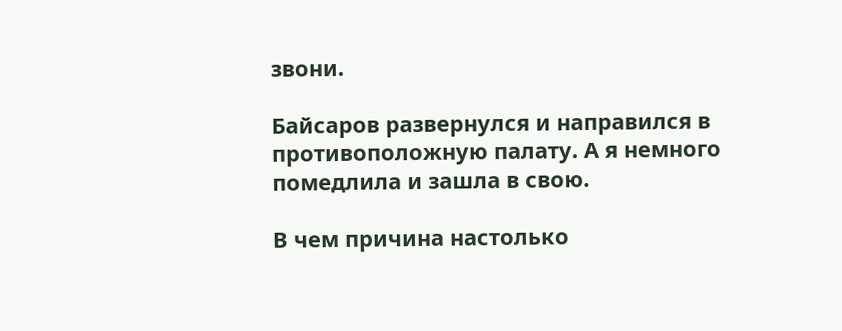звони.

Байсаров развернулся и направился в противоположную палату. А я немного помедлила и зашла в свою.

В чем причина настолько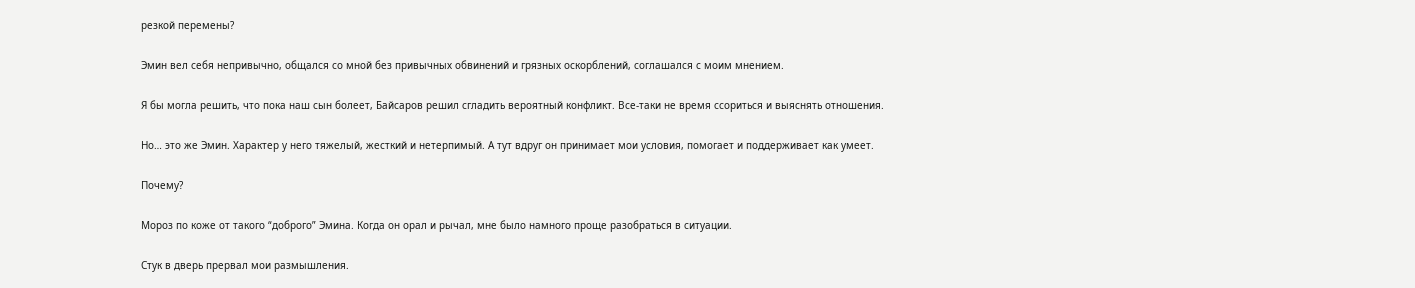резкой перемены?

Эмин вел себя непривычно, общался со мной без привычных обвинений и грязных оскорблений, соглашался с моим мнением.

Я бы могла решить, что пока наш сын болеет, Байсаров решил сгладить вероятный конфликт. Все-таки не время ссориться и выяснять отношения.

Но… это же Эмин. Характер у него тяжелый, жесткий и нетерпимый. А тут вдруг он принимает мои условия, помогает и поддерживает как умеет.

Почему?

Мороз по коже от такого “доброго” Эмина. Когда он орал и рычал, мне было намного проще разобраться в ситуации.

Стук в дверь прервал мои размышления.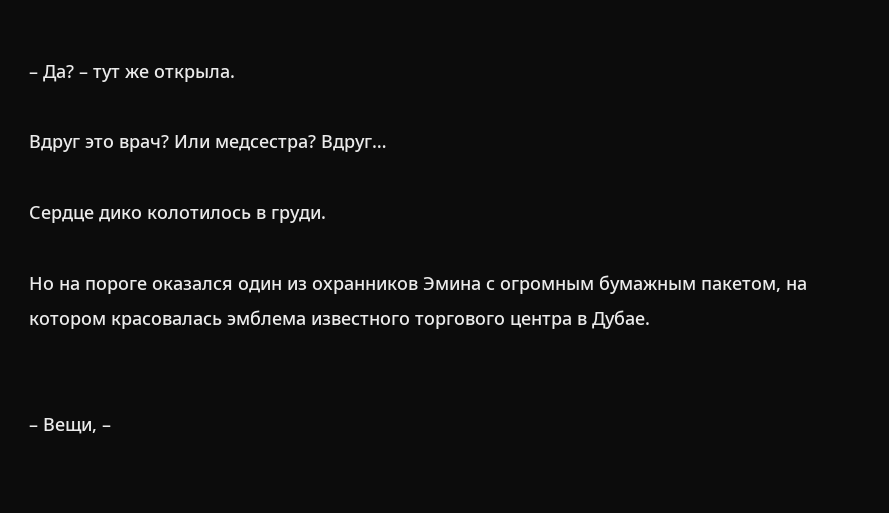– Да? – тут же открыла.

Вдруг это врач? Или медсестра? Вдруг…

Сердце дико колотилось в груди.

Но на пороге оказался один из охранников Эмина с огромным бумажным пакетом, на котором красовалась эмблема известного торгового центра в Дубае.


– Вещи, –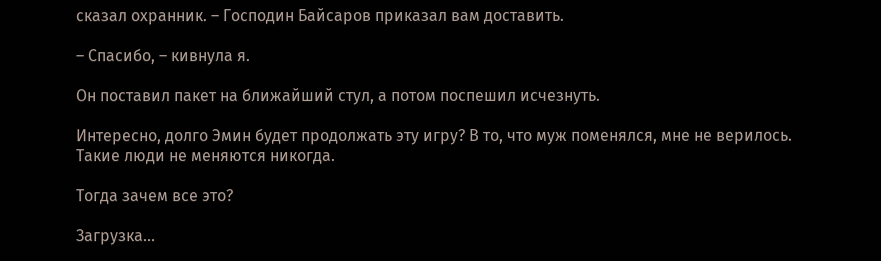сказал охранник. – Господин Байсаров приказал вам доставить.

– Спасибо, – кивнула я.

Он поставил пакет на ближайший стул, а потом поспешил исчезнуть.

Интересно, долго Эмин будет продолжать эту игру? В то, что муж поменялся, мне не верилось. Такие люди не меняются никогда.

Тогда зачем все это?

Загрузка...